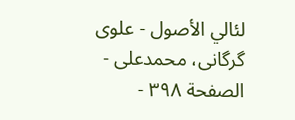لئالي الأصول - علوی گرگانی، محمدعلی - الصفحة ٣٩٨ -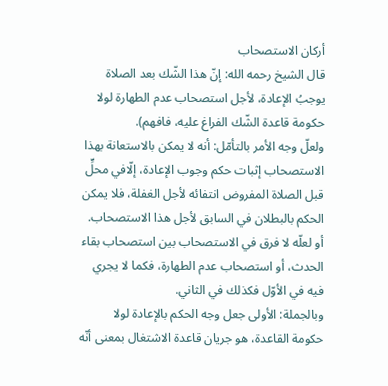أركان الاستصحاب
قال الشيخ رحمه الله: إنّ هذا الشّك بعد الصلاة يوجبُ الإعادة، لأجل استصحاب عدم الطهارة لولا حكومة قاعدة الشّك الفراغ عليه، فافهم).
ولعلّ وجه الأمر بالتأمّل: أنه لا يمكن بالاستعانة بهذا الاستصحاب إثبات حكم وجوب الإعادة، إلّافي محلٍّ قبل الصلاة المفروض انتفائه لأجل الغفلة، فلا يمكن الحكم بالبطلان في السابق لأجل هذا الاستصحاب.
أو لعلّه لا فرق في الاستصحاب بين استصحاب بقاء الحدث، أو استصحاب عدم الطهارة، فكما لا يجري فيه في الأوّل فكذلك في الثاني.
وبالجملة: الأولى جعل وجه الحكم بالإعادة لولا حكومة القاعدة، هو جريان قاعدة الاشتغال بمعنى أنّه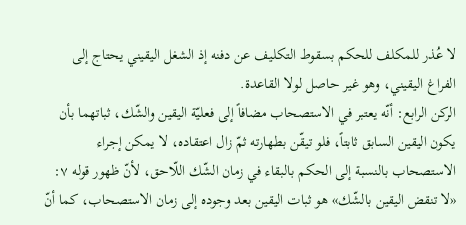لا عُذر للمكلف للحكم بسقوط التكليف عن دفنه إذ الشغل اليقيني يحتاج إلى الفراغ اليقيني، وهو غير حاصل لولا القاعدة.
الركن الرابع: أنّه يعتبر في الاستصحاب مضافاً إلى فعليّة اليقين والشّك، ثباتهما بأن يكون اليقين السابق ثابتاً، فلو تيقّن بطهارته ثمّ زال اعتقاده، لا يمكن إجراء الاستصحاب بالنسبة إلى الحكم بالبقاء في زمان الشّك اللّاحق، لأنّ ظهور قوله ٧: «لا تنقض اليقين بالشّك» هو ثبات اليقين بعد وجوده إلى زمان الاستصحاب، كما أنّ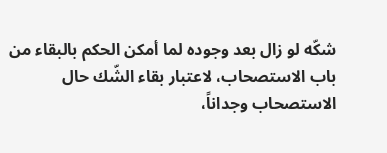شكّه لو زال بعد وجوده لما أمكن الحكم بالبقاء من باب الاستصحاب، لاعتبار بقاء الشّك حال الاستصحاب وجداناً،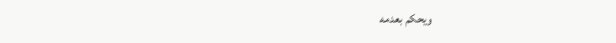ويحكم بعدمه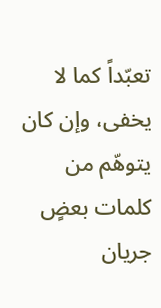تعبّداً كما لا يخفى، وإن كان يتوهّم من كلمات بعضٍ جريان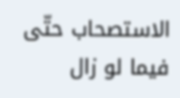الاستصحاب حتّى فيما لو زال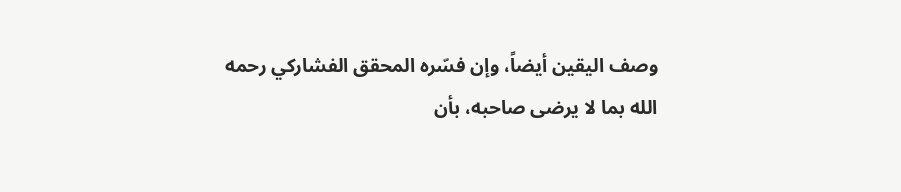وصف اليقين أيضاً، وإن فسّره المحقق الفشاركي رحمه الله بما لا يرضى صاحبه، بأن